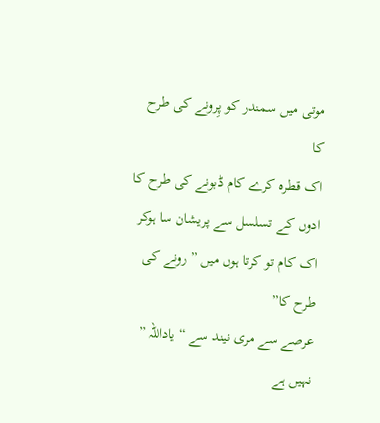موتی میں سمندر کو پِرونے کی طرح کا
اک قطرہ کرے کام ڈبونے کی طرح کا
ادوں کے تسلسل سے پریشان سا ہوکر
اک کام تو کرتا ہوں میں ” رونے کی طرح کا”
عرصے سے مری نیند سے “یاداللہ ” نہیں ہے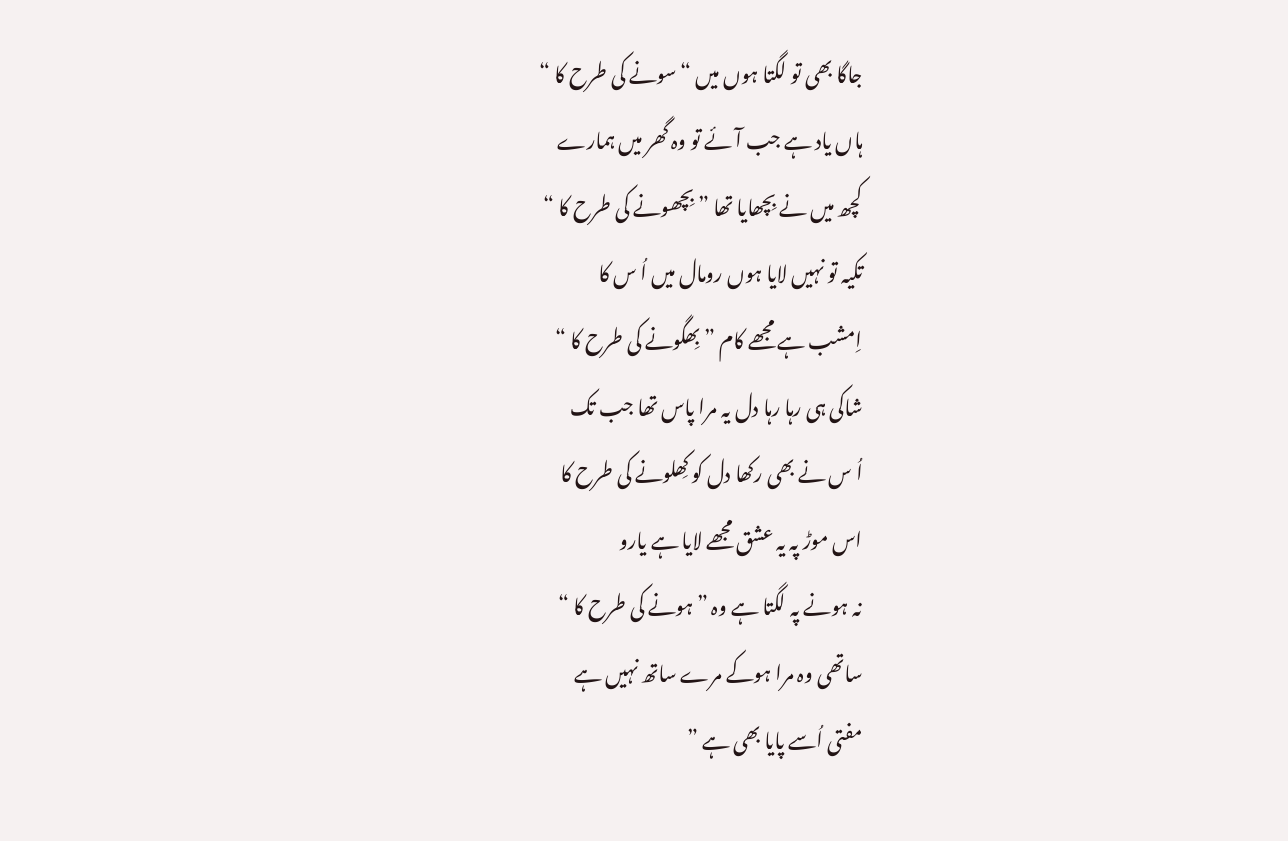جاگا بھی تو لگتا ہوں میں “سونے کی طرح کا “
ہاں یاد ہے جب آئے تو وہ گھر میں ہمارے
کچھ میں نے بِچھایا تھا ” بِچھونے کی طرح کا “
تکیہ تو نہیں لایا ہوں رومال میں اُ س کا
اِمشب ہے مجھے کام ” بِھگونے کی طرح کا “
شاکی ہی رہا رہا دل یہ مرا پاس تھا جب تک
اُ س نے بھی رکھا دل کو کِھلونے کی طرح کا
اس موڑ پہ یہ عشق مجھے لایا ہے یارو
نہ ہونے پہ لگتا ہے وہ ” ہونے کی طرح کا “
ساتھی وہ مرا ہوکے مرے ساتھ نہیں ہے
مفتی اُسے پایا بھی ہے ”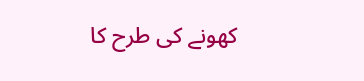کھونے کی طرح کا